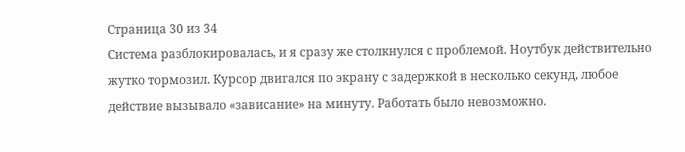Страница 30 из 34
Система разблокировалась, и я сразу же столкнулся с проблемой. Ноутбук действительно жутко тормозил. Курсор двигался по экрану с задержкой в несколько секунд, любое действие вызывало «зависание» на минуту. Работать было невозможно.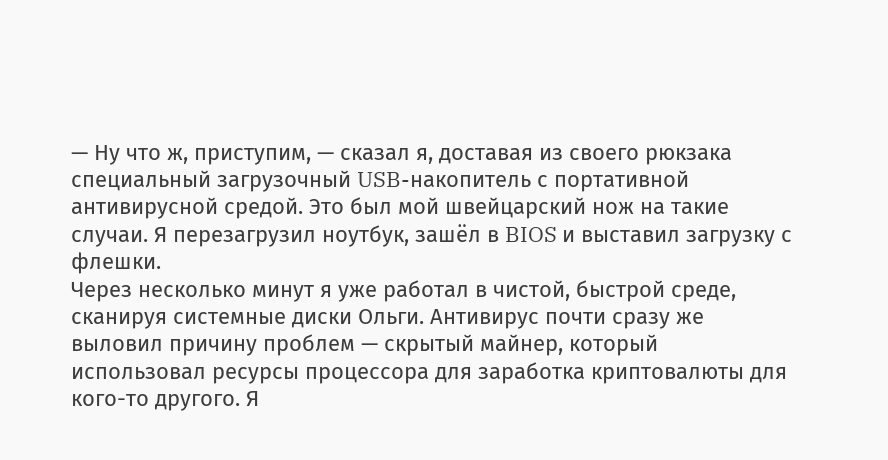— Ну что ж, приступим, — сказал я, доставая из своего рюкзака специальный загрузочный USB-накопитель с портативной антивирусной средой. Это был мой швейцарский нож на такие случаи. Я перезагрузил ноутбук, зашёл в BIOS и выставил загрузку с флешки.
Через несколько минут я уже работал в чистой, быстрой среде, сканируя системные диски Ольги. Антивирус почти сразу же выловил причину проблем — скрытый майнер, который использовал ресурсы процессора для заработка криптовалюты для кого-то другого. Я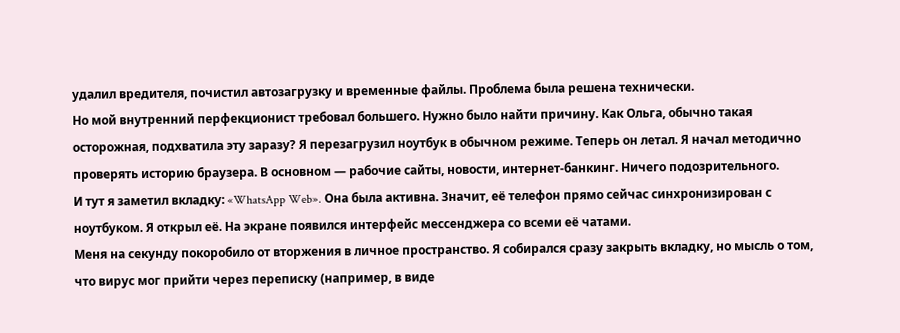удалил вредителя, почистил автозагрузку и временные файлы. Проблема была решена технически.
Но мой внутренний перфекционист требовал большего. Нужно было найти причину. Как Ольга, обычно такая осторожная, подхватила эту заразу? Я перезагрузил ноутбук в обычном режиме. Теперь он летал. Я начал методично проверять историю браузера. В основном — рабочие сайты, новости, интернет-банкинг. Ничего подозрительного.
И тут я заметил вкладку: «WhatsApp Web». Она была активна. Значит, её телефон прямо сейчас синхронизирован с ноутбуком. Я открыл её. На экране появился интерфейс мессенджера со всеми её чатами.
Меня на секунду покоробило от вторжения в личное пространство. Я собирался сразу закрыть вкладку, но мысль о том, что вирус мог прийти через переписку (например, в виде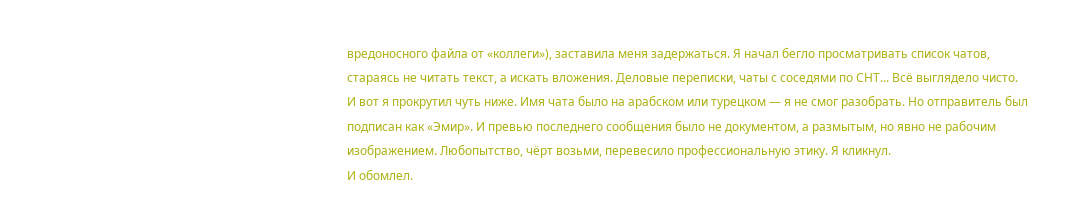вредоносного файла от «коллеги»), заставила меня задержаться. Я начал бегло просматривать список чатов, стараясь не читать текст, а искать вложения. Деловые переписки, чаты с соседями по СНТ... Всё выглядело чисто.
И вот я прокрутил чуть ниже. Имя чата было на арабском или турецком — я не смог разобрать. Но отправитель был подписан как «Эмир». И превью последнего сообщения было не документом, а размытым, но явно не рабочим изображением. Любопытство, чёрт возьми, перевесило профессиональную этику. Я кликнул.
И обомлел.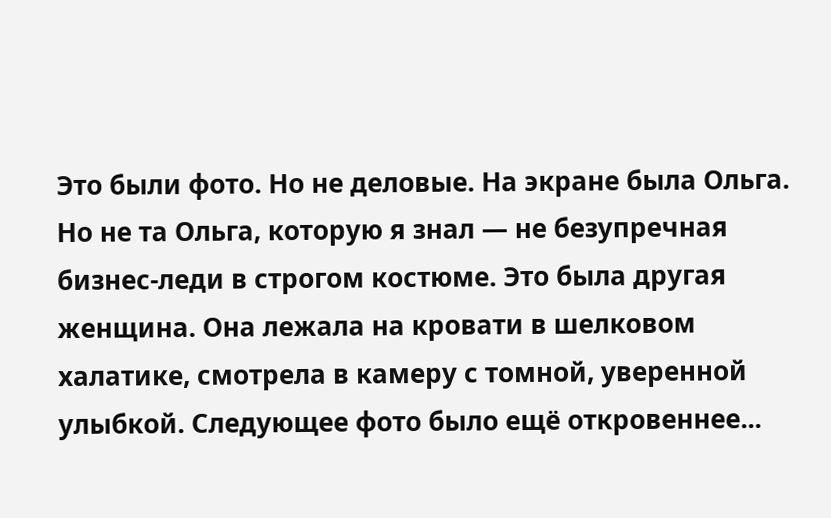Это были фото. Но не деловые. На экране была Ольга. Но не та Ольга, которую я знал — не безупречная бизнес-леди в строгом костюме. Это была другая женщина. Она лежала на кровати в шелковом халатике, смотрела в камеру с томной, уверенной улыбкой. Следующее фото было ещё откровеннее...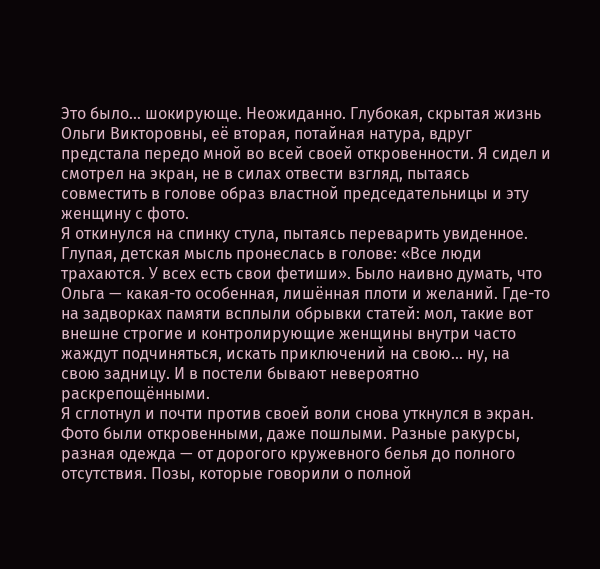Это было... шокирующе. Неожиданно. Глубокая, скрытая жизнь Ольги Викторовны, её вторая, потайная натура, вдруг предстала передо мной во всей своей откровенности. Я сидел и смотрел на экран, не в силах отвести взгляд, пытаясь совместить в голове образ властной председательницы и эту женщину с фото.
Я откинулся на спинку стула, пытаясь переварить увиденное. Глупая, детская мысль пронеслась в голове: «Все люди трахаются. У всех есть свои фетиши». Было наивно думать, что Ольга — какая-то особенная, лишённая плоти и желаний. Где-то на задворках памяти всплыли обрывки статей: мол, такие вот внешне строгие и контролирующие женщины внутри часто жаждут подчиняться, искать приключений на свою... ну, на свою задницу. И в постели бывают невероятно раскрепощёнными.
Я сглотнул и почти против своей воли снова уткнулся в экран. Фото были откровенными, даже пошлыми. Разные ракурсы, разная одежда — от дорогого кружевного белья до полного отсутствия. Позы, которые говорили о полной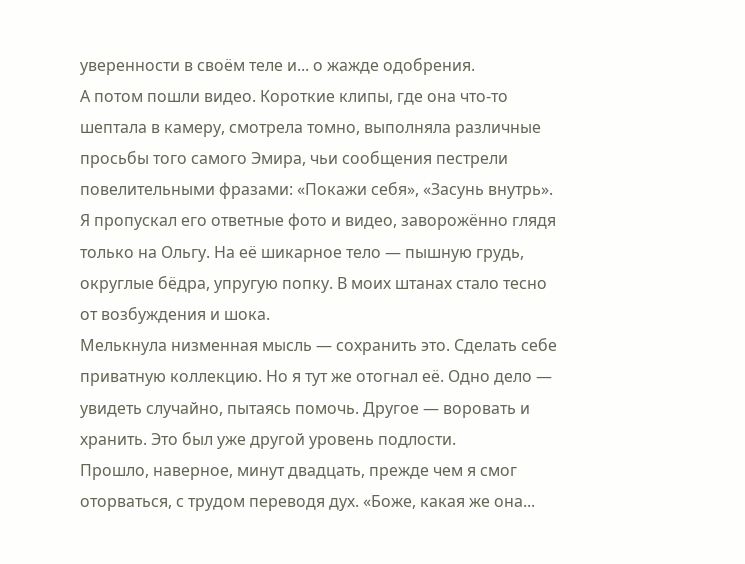уверенности в своём теле и... о жажде одобрения.
А потом пошли видео. Короткие клипы, где она что-то шептала в камеру, смотрела томно, выполняла различные просьбы того самого Эмира, чьи сообщения пестрели повелительными фразами: «Покажи себя», «Засунь внутрь». Я пропускал его ответные фото и видео, заворожённо глядя только на Ольгу. На её шикарное тело — пышную грудь, округлые бёдра, упругую попку. В моих штанах стало тесно от возбуждения и шока.
Мелькнула низменная мысль — сохранить это. Сделать себе приватную коллекцию. Но я тут же отогнал её. Одно дело — увидеть случайно, пытаясь помочь. Другое — воровать и хранить. Это был уже другой уровень подлости.
Прошло, наверное, минут двадцать, прежде чем я смог оторваться, с трудом переводя дух. «Боже, какая же она...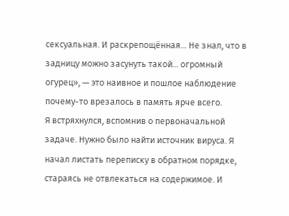сексуальная. И раскрепощённая... Не знал, что в задницу можно засунуть такой... огромный огурец», — это наивное и пошлое наблюдение почему-то врезалось в память ярче всего.
Я встряхнулся, вспомнив о первоначальной задаче. Нужно было найти источник вируса. Я начал листать переписку в обратном порядке, стараясь не отвлекаться на содержимое. И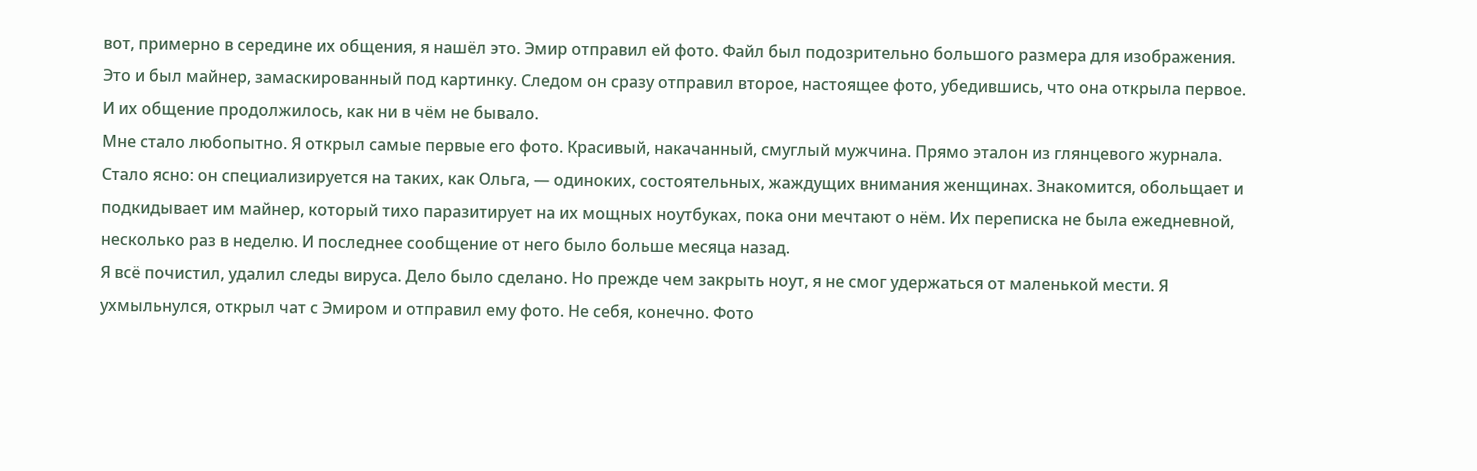вот, примерно в середине их общения, я нашёл это. Эмир отправил ей фото. Файл был подозрительно большого размера для изображения. Это и был майнер, замаскированный под картинку. Следом он сразу отправил второе, настоящее фото, убедившись, что она открыла первое. И их общение продолжилось, как ни в чём не бывало.
Мне стало любопытно. Я открыл самые первые его фото. Красивый, накачанный, смуглый мужчина. Прямо эталон из глянцевого журнала. Стало ясно: он специализируется на таких, как Ольга, — одиноких, состоятельных, жаждущих внимания женщинах. Знакомится, обольщает и подкидывает им майнер, который тихо паразитирует на их мощных ноутбуках, пока они мечтают о нём. Их переписка не была ежедневной, несколько раз в неделю. И последнее сообщение от него было больше месяца назад.
Я всё почистил, удалил следы вируса. Дело было сделано. Но прежде чем закрыть ноут, я не смог удержаться от маленькой мести. Я ухмыльнулся, открыл чат с Эмиром и отправил ему фото. Не себя, конечно. Фото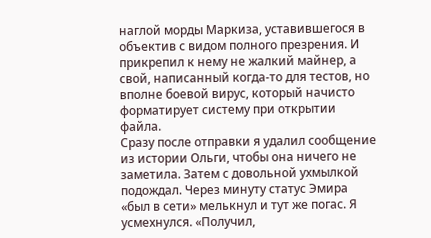наглой морды Маркиза, уставившегося в объектив с видом полного презрения. И прикрепил к нему не жалкий майнер, а свой, написанный когда-то для тестов, но вполне боевой вирус, который начисто форматирует систему при открытии файла.
Сразу после отправки я удалил сообщение из истории Ольги, чтобы она ничего не заметила. Затем с довольной ухмылкой подождал. Через минуту статус Эмира «был в сети» мелькнул и тут же погас. Я усмехнулся. «Получил,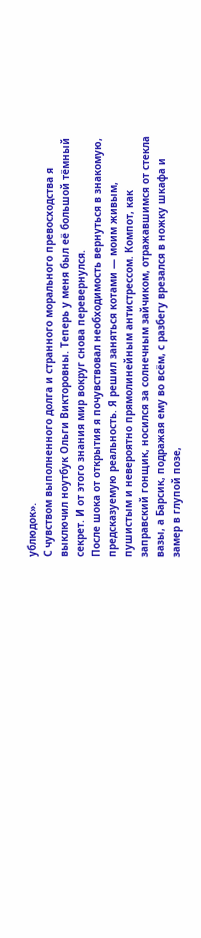ублюдок».
С чувством выполненного долга и странного морального превосходства я выключил ноутбук Ольги Викторовны. Теперь у меня был её большой тёмный секрет. И от этого знания мир вокруг снова перевернулся.
После шока от открытия я почувствовал необходимость вернуться в знакомую, предсказуемую реальность. Я решил заняться котами — моим живым, пушистым и невероятно прямолинейным антистрессом. Компот, как заправский гонщик, носился за солнечным зайчиком, отражавшимся от стекла вазы, а Барсик, подражая ему во всём, с разбегу врезался в ножку шкафа и замер в глупой позе,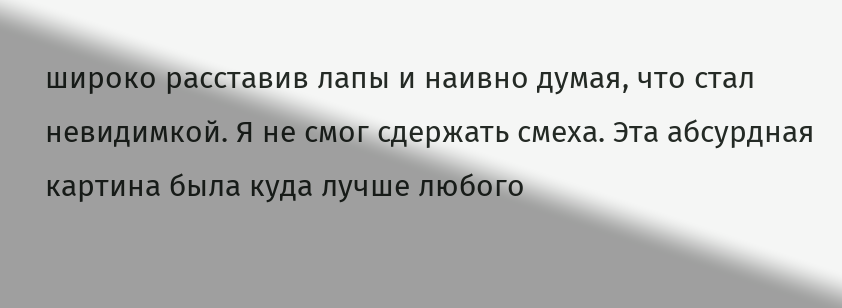широко расставив лапы и наивно думая, что стал невидимкой. Я не смог сдержать смеха. Эта абсурдная картина была куда лучше любого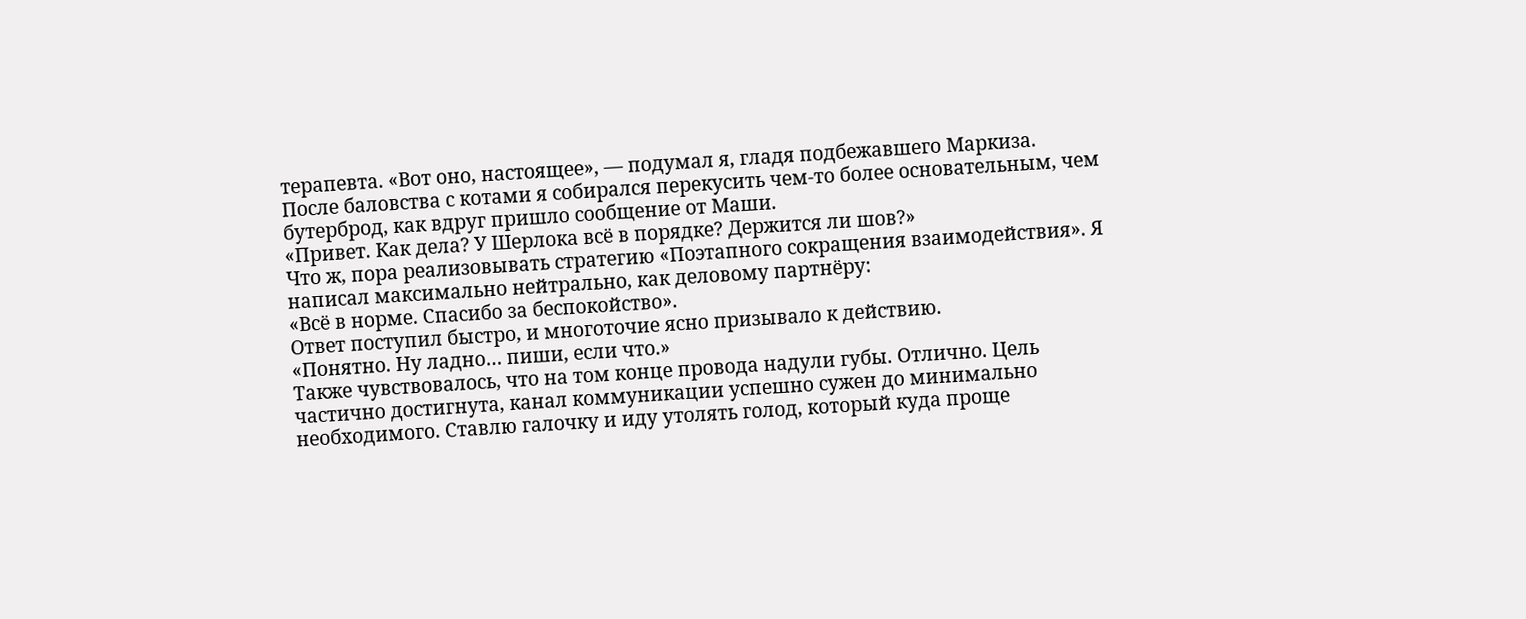терапевта. «Вот оно, настоящее», — подумал я, гладя подбежавшего Маркиза.
После баловства с котами я собирался перекусить чем-то более основательным, чем бутерброд, как вдруг пришло сообщение от Маши.
«Привет. Как дела? У Шерлока всё в порядке? Держится ли шов?»
Что ж, пора реализовывать стратегию «Поэтапного сокращения взаимодействия». Я написал максимально нейтрально, как деловому партнёру:
«Всё в норме. Спасибо за беспокойство».
Ответ поступил быстро, и многоточие ясно призывало к действию.
«Понятно. Ну ладно… пиши, если что.»
Также чувствовалось, что на том конце провода надули губы. Отлично. Цель частично достигнута, канал коммуникации успешно сужен до минимально необходимого. Ставлю галочку и иду утолять голод, который куда проще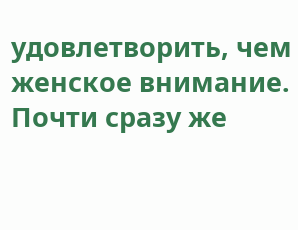удовлетворить, чем женское внимание.
Почти сразу же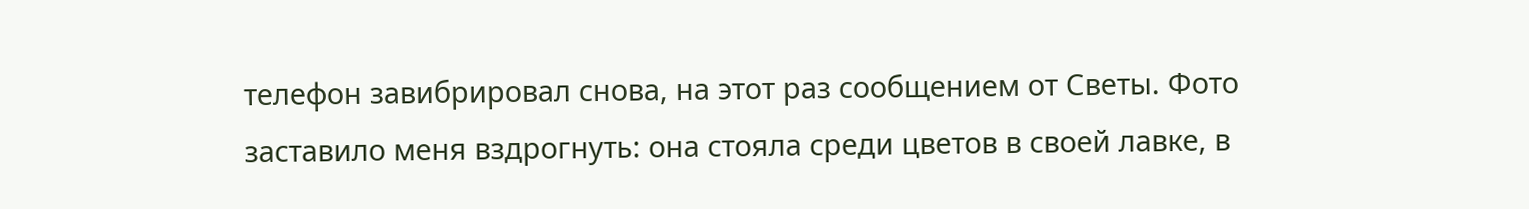телефон завибрировал снова, на этот раз сообщением от Светы. Фото заставило меня вздрогнуть: она стояла среди цветов в своей лавке, в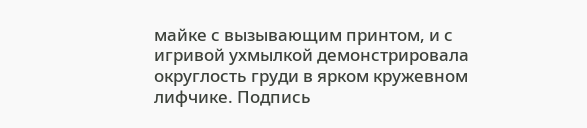майке с вызывающим принтом, и с игривой ухмылкой демонстрировала округлость груди в ярком кружевном лифчике. Подпись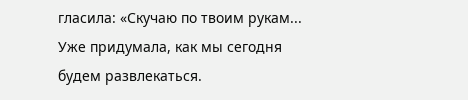гласила: «Скучаю по твоим рукам... Уже придумала, как мы сегодня будем развлекаться.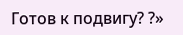Готов к подвигу? ?»